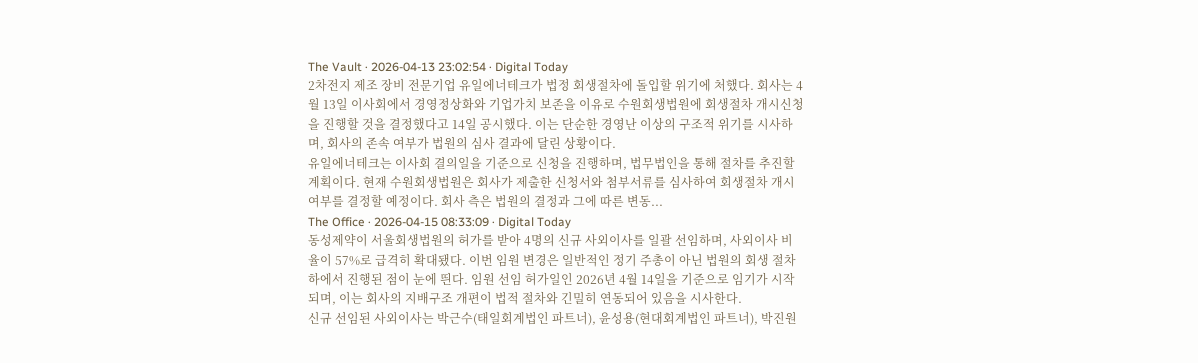The Vault · 2026-04-13 23:02:54 · Digital Today
2차전지 제조 장비 전문기업 유일에너테크가 법정 회생절차에 돌입할 위기에 처했다. 회사는 4월 13일 이사회에서 경영정상화와 기업가치 보존을 이유로 수원회생법원에 회생절차 개시신청을 진행할 것을 결정했다고 14일 공시했다. 이는 단순한 경영난 이상의 구조적 위기를 시사하며, 회사의 존속 여부가 법원의 심사 결과에 달린 상황이다.
유일에너테크는 이사회 결의일을 기준으로 신청을 진행하며, 법무법인을 통해 절차를 추진할 계획이다. 현재 수원회생법원은 회사가 제출한 신청서와 첨부서류를 심사하여 회생절차 개시 여부를 결정할 예정이다. 회사 측은 법원의 결정과 그에 따른 변동...
The Office · 2026-04-15 08:33:09 · Digital Today
동성제약이 서울회생법원의 허가를 받아 4명의 신규 사외이사를 일괄 선임하며, 사외이사 비율이 57%로 급격히 확대됐다. 이번 임원 변경은 일반적인 정기 주총이 아닌 법원의 회생 절차 하에서 진행된 점이 눈에 띈다. 임원 선임 허가일인 2026년 4월 14일을 기준으로 임기가 시작되며, 이는 회사의 지배구조 개편이 법적 절차와 긴밀히 연동되어 있음을 시사한다.
신규 선임된 사외이사는 박근수(태일회계법인 파트너), 윤성용(현대회계법인 파트너), 박진원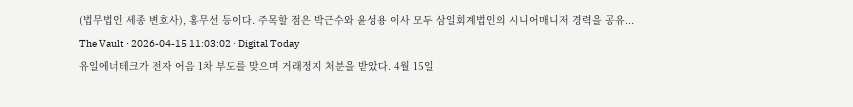(법무법인 세종 변호사), 홍무선 등이다. 주목할 점은 박근수와 윤성용 이사 모두 삼일회계법인의 시니어매니저 경력을 공유...
The Vault · 2026-04-15 11:03:02 · Digital Today
유일에너테크가 전자 어음 1차 부도를 맞으며 거래정지 처분을 받았다. 4월 15일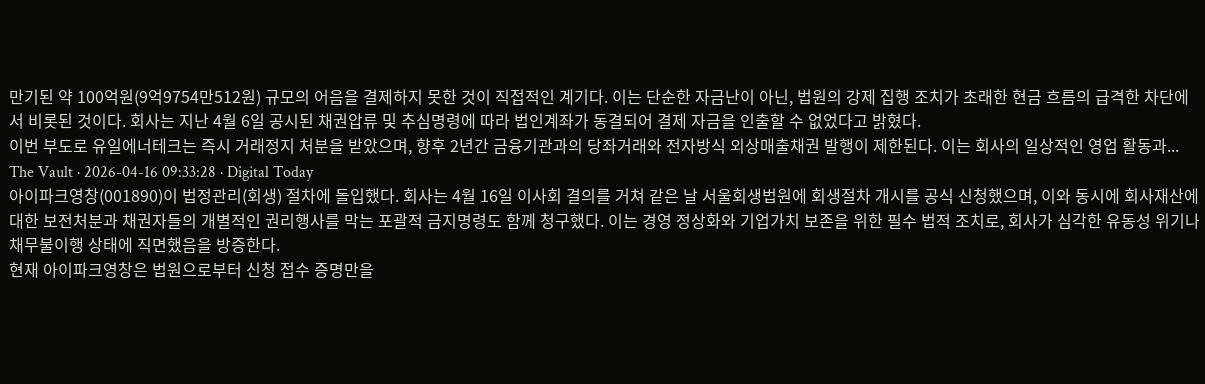만기된 약 100억원(9억9754만512원) 규모의 어음을 결제하지 못한 것이 직접적인 계기다. 이는 단순한 자금난이 아닌, 법원의 강제 집행 조치가 초래한 현금 흐름의 급격한 차단에서 비롯된 것이다. 회사는 지난 4월 6일 공시된 채권압류 및 추심명령에 따라 법인계좌가 동결되어 결제 자금을 인출할 수 없었다고 밝혔다.
이번 부도로 유일에너테크는 즉시 거래정지 처분을 받았으며, 향후 2년간 금융기관과의 당좌거래와 전자방식 외상매출채권 발행이 제한된다. 이는 회사의 일상적인 영업 활동과...
The Vault · 2026-04-16 09:33:28 · Digital Today
아이파크영창(001890)이 법정관리(회생) 절차에 돌입했다. 회사는 4월 16일 이사회 결의를 거쳐 같은 날 서울회생법원에 회생절차 개시를 공식 신청했으며, 이와 동시에 회사재산에 대한 보전처분과 채권자들의 개별적인 권리행사를 막는 포괄적 금지명령도 함께 청구했다. 이는 경영 정상화와 기업가치 보존을 위한 필수 법적 조치로, 회사가 심각한 유동성 위기나 채무불이행 상태에 직면했음을 방증한다.
현재 아이파크영창은 법원으로부터 신청 접수 증명만을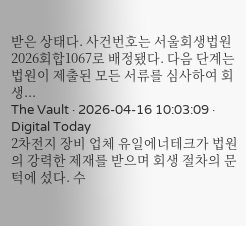받은 상태다. 사건번호는 서울회생법원 2026회합1067로 배정됐다. 다음 단계는 법원이 제출된 모든 서류를 심사하여 회생...
The Vault · 2026-04-16 10:03:09 · Digital Today
2차전지 장비 업체 유일에너테크가 법원의 강력한 제재를 받으며 회생 절차의 문턱에 섰다. 수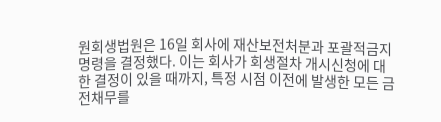원회생법원은 16일 회사에 재산보전처분과 포괄적금지명령을 결정했다. 이는 회사가 회생절차 개시신청에 대한 결정이 있을 때까지, 특정 시점 이전에 발생한 모든 금전채무를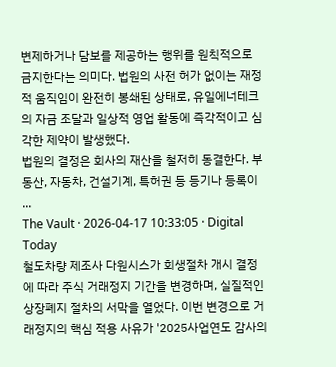변제하거나 담보를 제공하는 행위를 원칙적으로 금지한다는 의미다. 법원의 사전 허가 없이는 재정적 움직임이 완전히 봉쇄된 상태로, 유일에너테크의 자금 조달과 일상적 영업 활동에 즉각적이고 심각한 제약이 발생했다.
법원의 결정은 회사의 재산을 철저히 동결한다. 부동산, 자동차, 건설기계, 특허권 등 등기나 등록이 ...
The Vault · 2026-04-17 10:33:05 · Digital Today
철도차량 제조사 다원시스가 회생절차 개시 결정에 따라 주식 거래정지 기간을 변경하며, 실질적인 상장폐지 절차의 서막을 열었다. 이번 변경으로 거래정지의 핵심 적용 사유가 '2025사업연도 감사의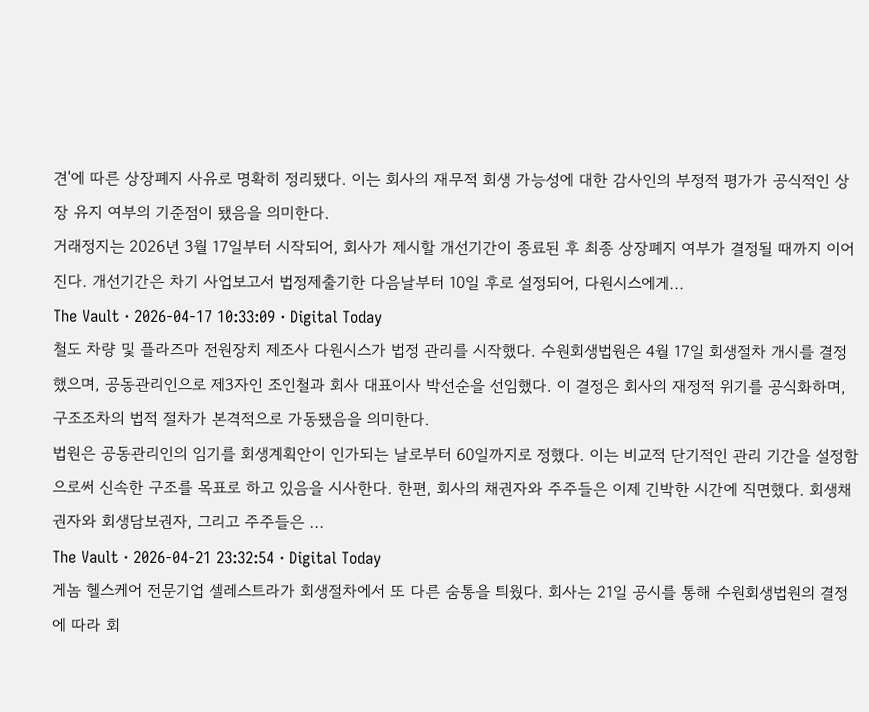견'에 따른 상장폐지 사유로 명확히 정리됐다. 이는 회사의 재무적 회생 가능성에 대한 감사인의 부정적 평가가 공식적인 상장 유지 여부의 기준점이 됐음을 의미한다.
거래정지는 2026년 3월 17일부터 시작되어, 회사가 제시할 개선기간이 종료된 후 최종 상장폐지 여부가 결정될 때까지 이어진다. 개선기간은 차기 사업보고서 법정제출기한 다음날부터 10일 후로 설정되어, 다원시스에게...
The Vault · 2026-04-17 10:33:09 · Digital Today
철도 차량 및 플라즈마 전원장치 제조사 다원시스가 법정 관리를 시작했다. 수원회생법원은 4월 17일 회생절차 개시를 결정했으며, 공동관리인으로 제3자인 조인철과 회사 대표이사 박선순을 선임했다. 이 결정은 회사의 재정적 위기를 공식화하며, 구조조차의 법적 절차가 본격적으로 가동됐음을 의미한다.
법원은 공동관리인의 임기를 회생계획안이 인가되는 날로부터 60일까지로 정했다. 이는 비교적 단기적인 관리 기간을 설정함으로써 신속한 구조를 목표로 하고 있음을 시사한다. 한편, 회사의 채권자와 주주들은 이제 긴박한 시간에 직면했다. 회생채권자와 회생담보권자, 그리고 주주들은 ...
The Vault · 2026-04-21 23:32:54 · Digital Today
게놈 헬스케어 전문기업 셀레스트라가 회생절차에서 또 다른 숨통을 틔웠다. 회사는 21일 공시를 통해 수원회생법원의 결정에 따라 회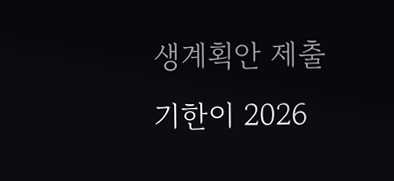생계획안 제출기한이 2026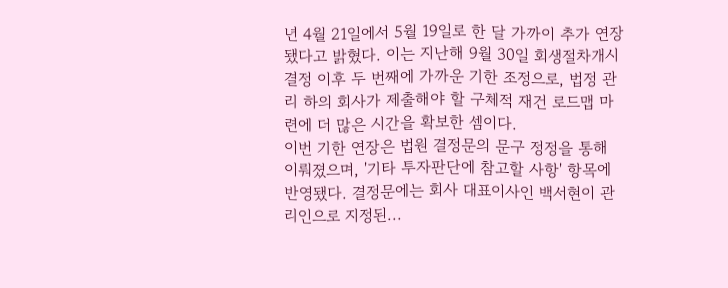년 4월 21일에서 5월 19일로 한 달 가까이 추가 연장됐다고 밝혔다. 이는 지난해 9월 30일 회생절차개시 결정 이후 두 번째에 가까운 기한 조정으로, 법정 관리 하의 회사가 제출해야 할 구체적 재건 로드맵 마련에 더 많은 시간을 확보한 셈이다.
이번 기한 연장은 법원 결정문의 문구 정정을 통해 이뤄졌으며, '기타 투자판단에 참고할 사항' 항목에 반영됐다. 결정문에는 회사 대표이사인 백서현이 관리인으로 지정된...